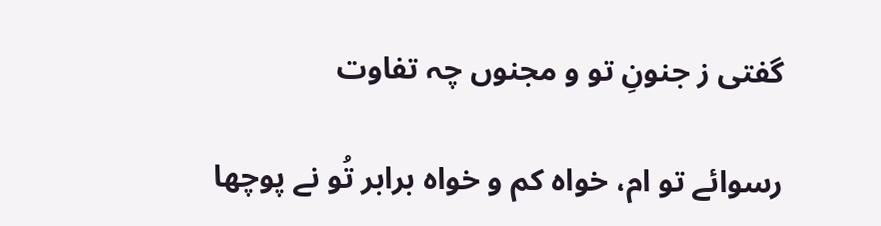گفتی ز جنونِ تو و مجنوں چہ تفاوت

رسوائے تو ام، خواہ کم و خواہ برابر تُو نے پوچھا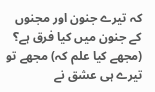کہ تیرے جنون اور مجنوں کے جنون میں کیا فرق ہے؟ (مجھے کیا علم کہ) مجھے تو تیرے ہی عشق نے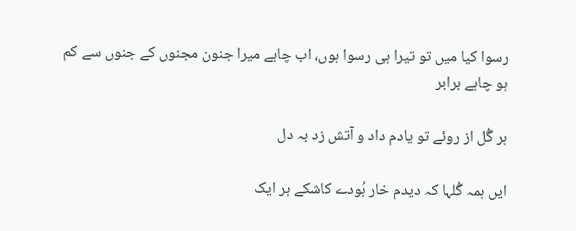رسوا کیا میں تو تیرا ہی رسوا ہوں، اب چاہے میرا جنون مجنوں کے جنوں سے کم ہو چاہے برابر

ہر گُل از روئے تو یادم داد و آتش زد بہ دل

ایں ہمہ گُلہا کہ دیدم خار بُودے کاشکے ہر ایک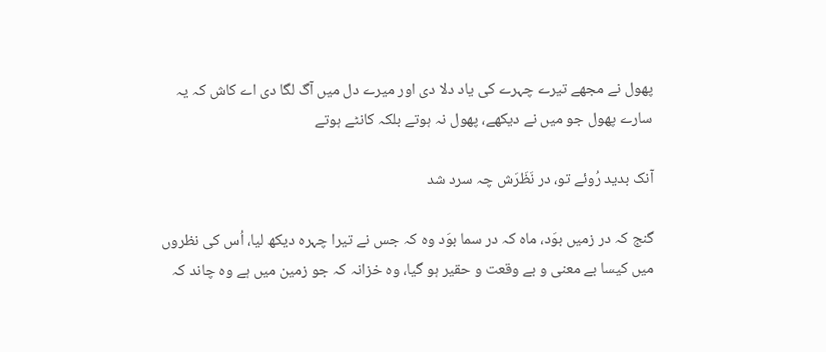پھول نے مجھے تیرے چہرے کی یاد دلا دی اور میرے دل میں آگ لگا دی اے کاش کہ یہ سارے پھول جو میں نے دیکھے، پھول نہ ہوتے بلکہ کانٹے ہوتے

آنک بدید رُوئے تو، در نَظَرَش چہ سرد شد

گنج کہ در زمیں بوَد، ماہ کہ در سما بوَد وہ کہ جس نے تیرا چہرہ دیکھ لیا، اُس کی نظروں میں کیسا بے معنی و بے وقعت و حقیر ہو گیا، وہ خزانہ کہ جو زمین میں ہے وہ چاند کہ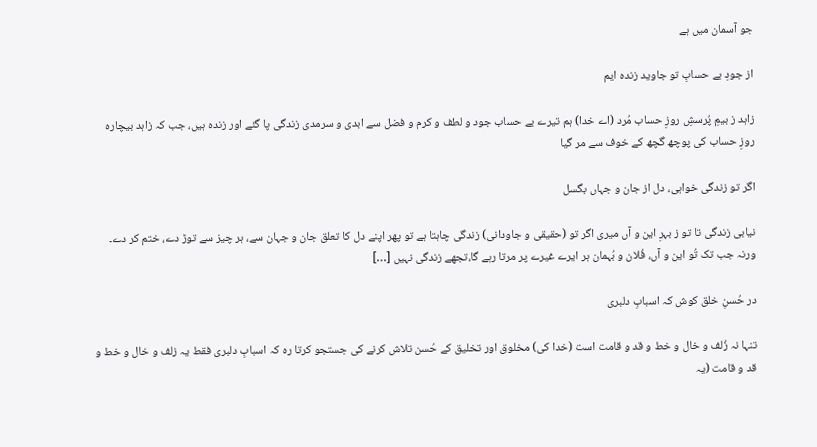جو آسمان میں ہے

از جودِ بے حسابِ تو جاوید زندہ ایم

زاہد ز بیمِ پُرسشِ روزِ حساب مُرد (اے خدا) ہم تیرے بے حساب جود و لطف و کرم و فضل سے ابدی و سرمدی زندگی پا گئے اور زندہ ہیں، جب کہ زاہد بیچارہ روزِ حساب کی پوچھ گچھ کے خوف سے مر گیا

اگر تو زندگی خواہی، دل از جان و جہاں بگسل

نیابی زندگی تا تو ز بہرِ این و آں میری اگر تو (حقیقی و جاودانی) زندگی چاہتا ہے تو پھر اپنے دل کا تعلق جان و جہان سے، ہر چیز سے توڑ دے، ختم کر دے۔ ورنہ جب تک تُو این و آں، فُلان و بُہمان ہر ایرے غیرے پر مرتا رہے گا،تجھے زندگی نہیں […]

در حُسنِ خلق کوش کہ اسبابِ دلبری

تنہا نہ زُلف و خال و خط و قد و قامت است (خدا کی) مخلوق اور تخلیق کے حُسن تلاش کرنے کی جستجو کرتا رہ کہ اسبابِ دلبری فقط یہ زلف و خال و خط و قد و قامت (یہ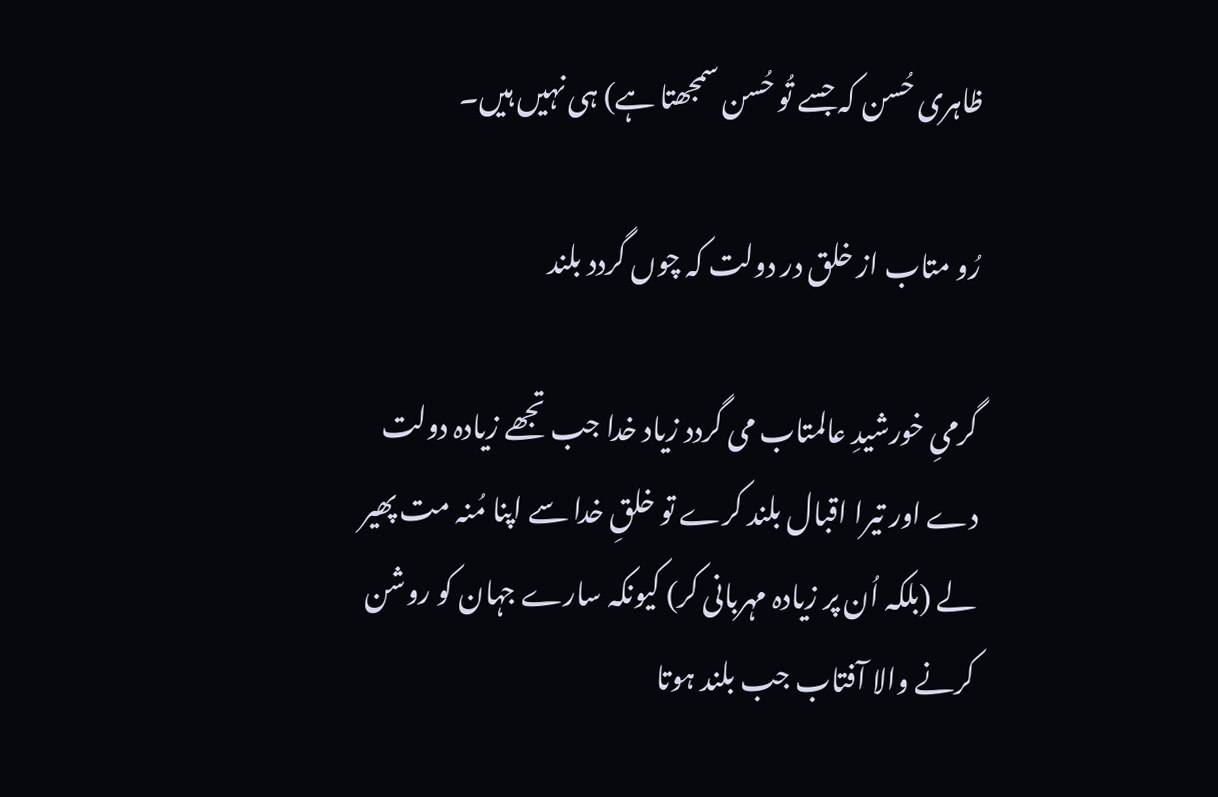ظاہری حُسن کہ جسے تُو حُسن سمجھتا ہے) ہی نہیں ہیں۔

رُو متاب از خلق در دولت کہ چوں گردد بلند

گرمیِ خورشیدِ عالمتاب می گردد زیاد خدا جب تجھے زیادہ دولت دے اور تیرا اقبال بلند کرے تو خلقِ خدا سے اپنا مُنہ مت پھیر لے (بلکہ اُن پر زیادہ مہربانی کر) کیونکہ سارے جہان کو روشن کرنے والا آفتاب جب بلند ہوتا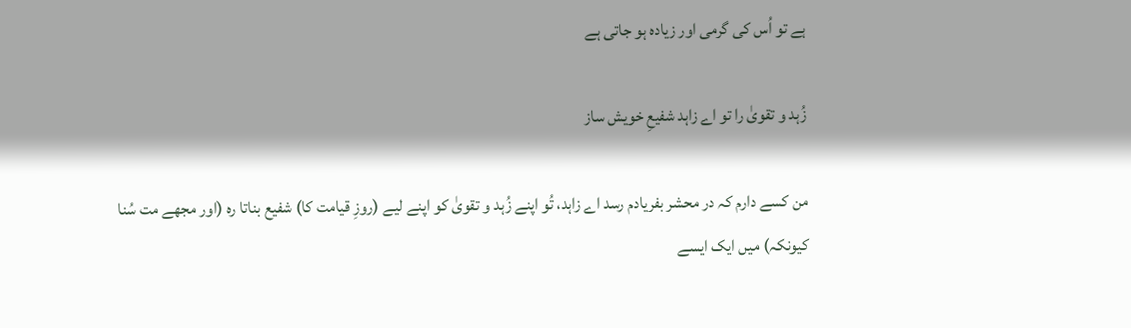ہے تو اُس کی گرمی اور زیادہ ہو جاتی ہے

زُہد و تقویٰ را تو اے زاہد شفیعِ خویش ساز

من کسے دارم کہ در محشر بفریادم رسد اے زاہد، تُو اپنے زُہد و تقویٰ کو اپنے لیے (روزِ قیامت کا) شفیع بناتا رہ (اور مجھے مت سُنا کیونکہ) میں ایک ایسے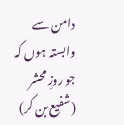دامن سے وابستہ ہوں کہ جو روزِ محشر (شفیع بن کر)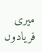میری فریادوں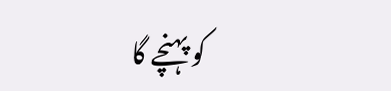کو پہنچے گا